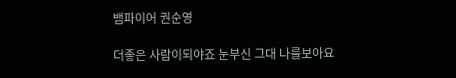뱀파이어 권순영

더좋은 사람이되야죠 눈부신 그대 나를보아요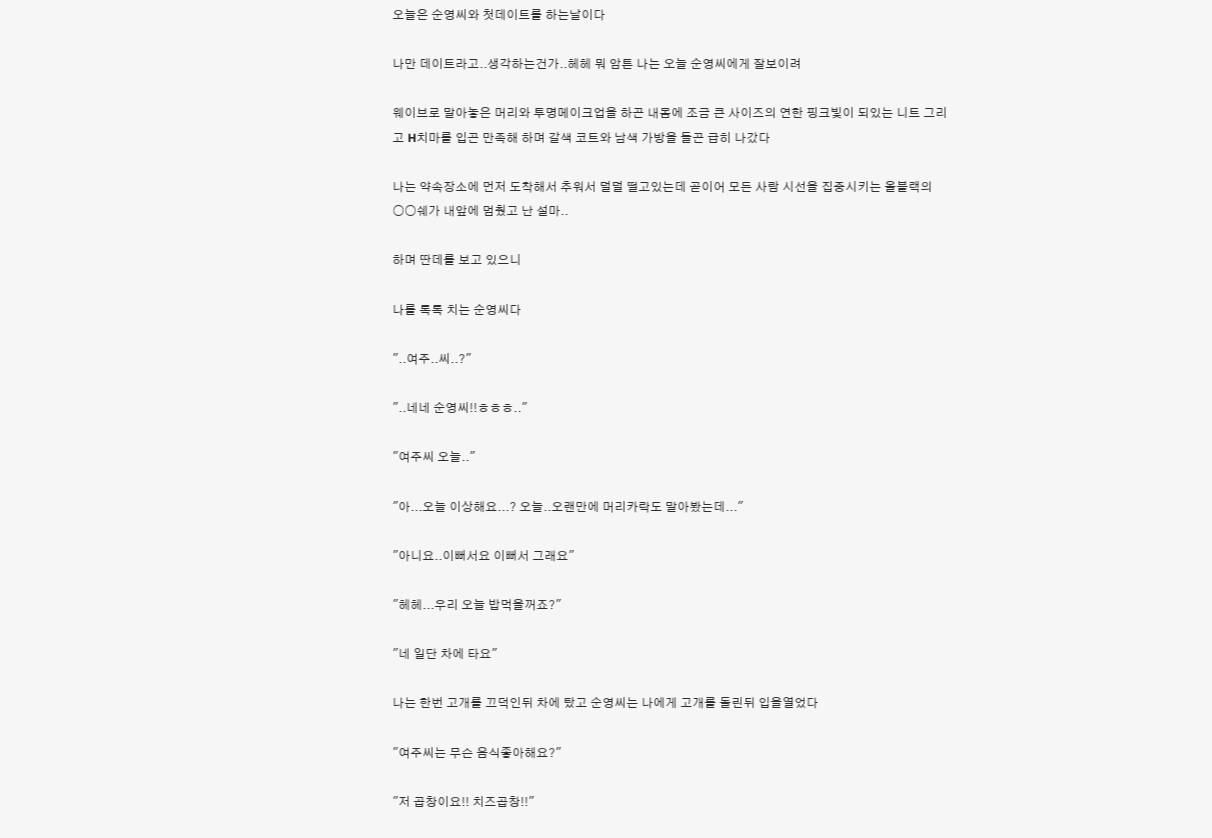오늘은 순영씨와 첫데이트를 하는날이다

나만 데이트라고..생각하는건가..헤헤 뭐 암튼 나는 오늘 순영씨에게 잘보이려

웨이브로 말아놓은 머리와 투명메이크업을 하곤 내몸에 조금 큰 사이즈의 연한 핑크빛이 되있는 니트 그리고 H치마를 입곤 만족해 하며 갈색 코트와 남색 가방을 들곤 급히 나갔다

나는 약속장소에 먼저 도착해서 추워서 덜덜 떨고있는데 곧이어 모든 사람 시선을 집중시키는 올블랙의 ○○쉐가 내앞에 멈췄고 난 설마..

하며 딴데를 보고 있으니

나를 톡톡 치는 순영씨다

"..여주..씨..?"

"..네네 순영씨!!ㅎㅎㅎ.."

"여주씨 오늘.."

"아...오늘 이상해요...? 오늘..오랜만에 머리카락도 말아봤는데..."

"아니요..이뻐서요 이뻐서 그래요"

"헤헤...우리 오늘 밥먹을꺼죠?"

"네 일단 차에 타요"

나는 한번 고개를 끄덕인뒤 차에 탔고 순영씨는 나에게 고개를 돌린뒤 입을열었다

"여주씨는 무슨 음식좋아해요?"

"저 곱창이요!! 치즈곱창!!"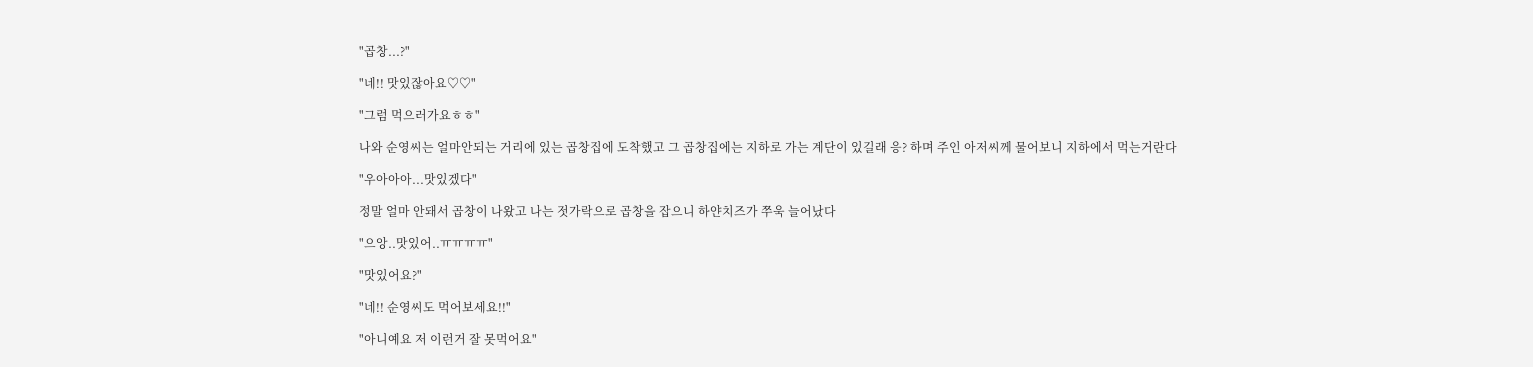"곱창...?"

"네!! 맛있잖아요♡♡"

"그럼 먹으러가요ㅎㅎ"

나와 순영씨는 얼마안되는 거리에 있는 곱창집에 도착했고 그 곱창집에는 지하로 가는 계단이 있길래 응? 하며 주인 아저씨께 물어보니 지하에서 먹는거란다

"우아아아...맛있겠다"

정말 얼마 안돼서 곱창이 나왔고 나는 젓가락으로 곱창을 잡으니 하얀치즈가 쭈욱 늘어났다

"으앙..맛있어..ㅠㅠㅠㅠ"

"맛있어요?"

"네!! 순영씨도 먹어보세요!!"

"아니예요 저 이런거 잘 못먹어요"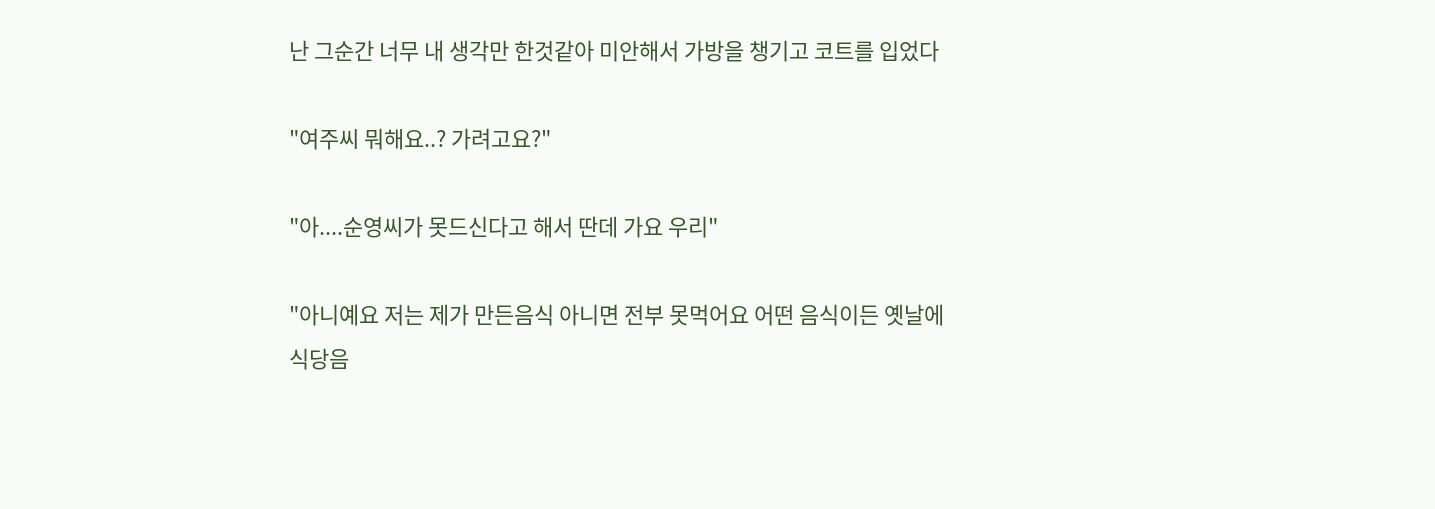난 그순간 너무 내 생각만 한것같아 미안해서 가방을 챙기고 코트를 입었다

"여주씨 뭐해요..? 가려고요?"

"아....순영씨가 못드신다고 해서 딴데 가요 우리"

"아니예요 저는 제가 만든음식 아니면 전부 못먹어요 어떤 음식이든 옛날에 식당음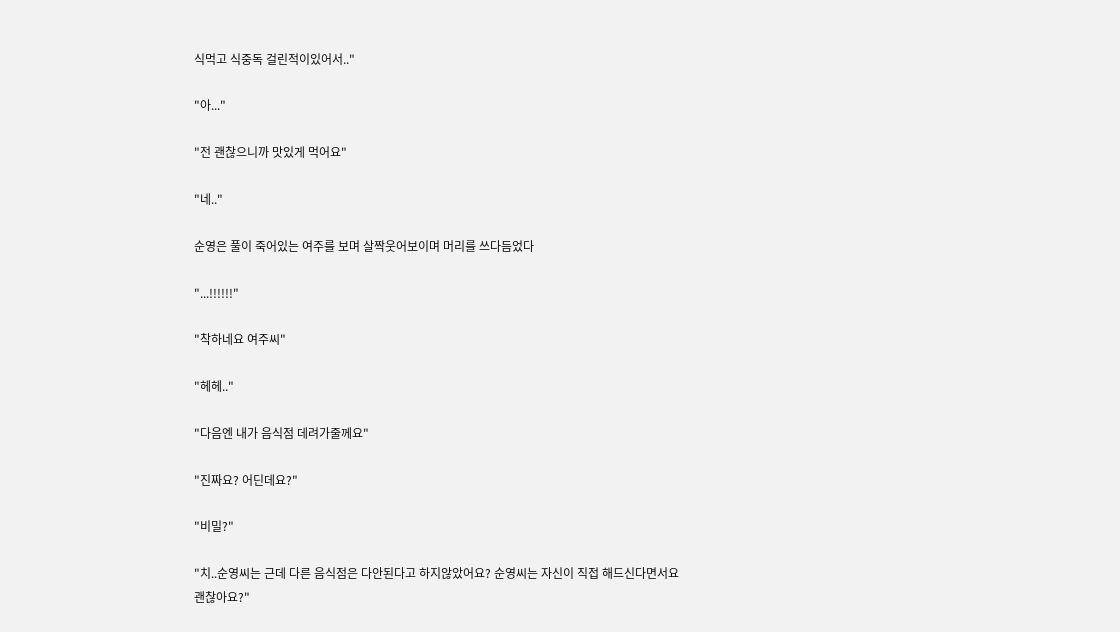식먹고 식중독 걸린적이있어서.."

"아..."

"전 괜찮으니까 맛있게 먹어요"

"네.."

순영은 풀이 죽어있는 여주를 보며 살짝웃어보이며 머리를 쓰다듬었다

"...!!!!!!"

"착하네요 여주씨"

"헤헤.."

"다음엔 내가 음식점 데려가줄께요"

"진짜요? 어딘데요?"

"비밀?"

"치..순영씨는 근데 다른 음식점은 다안된다고 하지않았어요? 순영씨는 자신이 직접 해드신다면서요 괜찮아요?"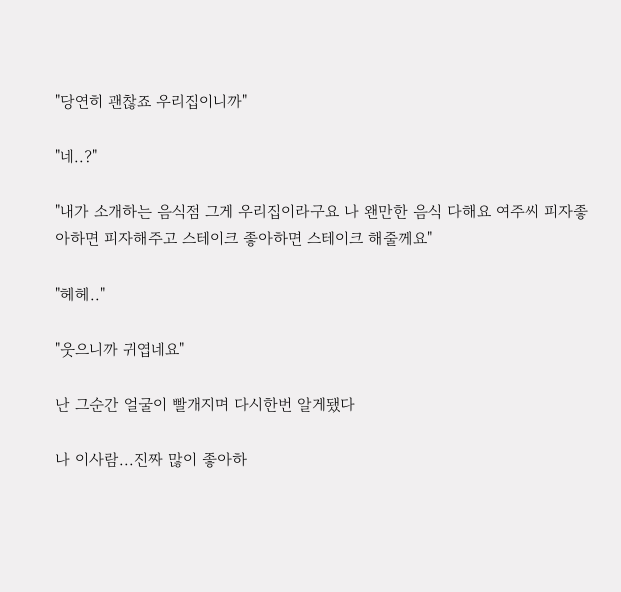"당연히 괜찮죠 우리집이니까"

"네..?"

"내가 소개하는 음식점 그게 우리집이라구요 나 왠만한 음식 다해요 여주씨 피자좋아하면 피자해주고 스테이크 좋아하면 스테이크 해줄께요"

"헤헤.."

"웃으니까 귀엽네요"

난 그순간 얼굴이 빨개지며 다시한번 알게됐다

나 이사람...진짜 많이 좋아하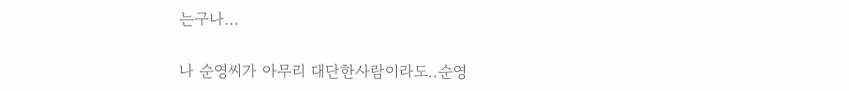는구나...

나 순영씨가 아무리 대단한사람이라도..순영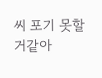씨 포기 못할거같아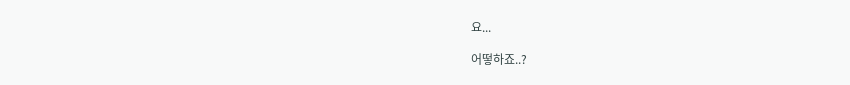요...

어떻하죠..?